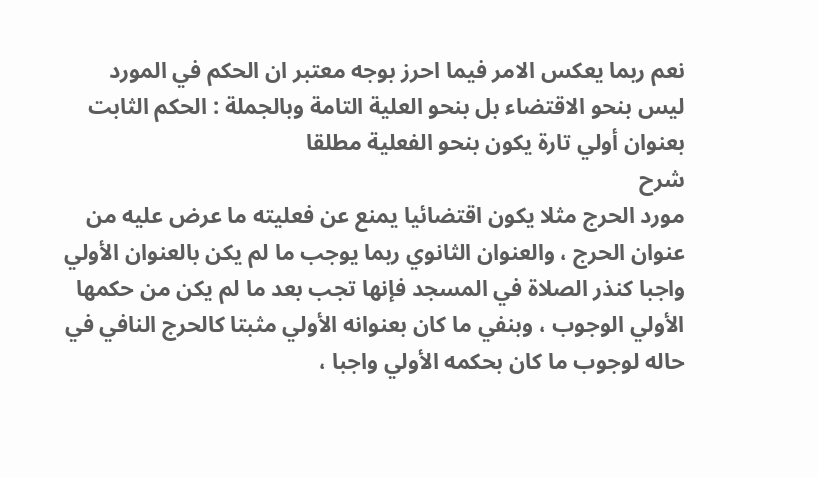نعم ربما يعكس الامر فيما احرز بوجه معتبر ان الحكم في المورد ليس بنحو الاقتضاء بل بنحو العلية التامة وبالجملة : الحكم الثابت بعنوان أولي تارة يكون بنحو الفعلية مطلقا
شرح
مورد الحرج مثلا يكون اقتضائيا يمنع عن فعليته ما عرض عليه من عنوان الحرج ، والعنوان الثانوي ربما يوجب ما لم يكن بالعنوان الأولي واجبا كنذر الصلاة في المسجد فإنها تجب بعد ما لم يكن من حكمها الأولي الوجوب ، وبنفي ما كان بعنوانه الأولي مثبتا كالحرج النافي في حاله لوجوب ما كان بحكمه الأولي واجبا ،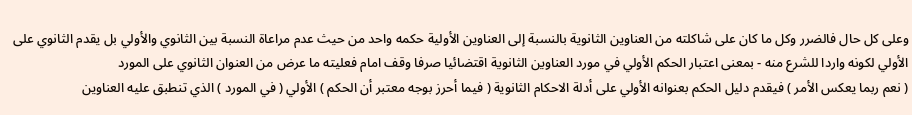وعلى كل حال فالضرر وكل ما كان على شاكلته من العناوين الثانوية بالنسبة إلى العناوين الأولية حكمه واحد من حيث عدم مراعاة النسبة بين الثانوي والأولي بل يقدم الثانوي على الأولي لكونه واردا للشرع منه - بمعنى اعتبار الحكم الأولي في مورد العناوين الثانوية اقتضائيا صرفا وقف امام فعليته ما عرض من العنوان الثانوي على المورد
( نعم ربما يعكس الأمر ) فيقدم دليل الحكم بعنوانه الأولي على أدلة الاحكام الثانوية ( فيما أحرز بوجه معتبر أن الحكم ) الأولي ( في المورد ) الذي تنطبق عليه العناوين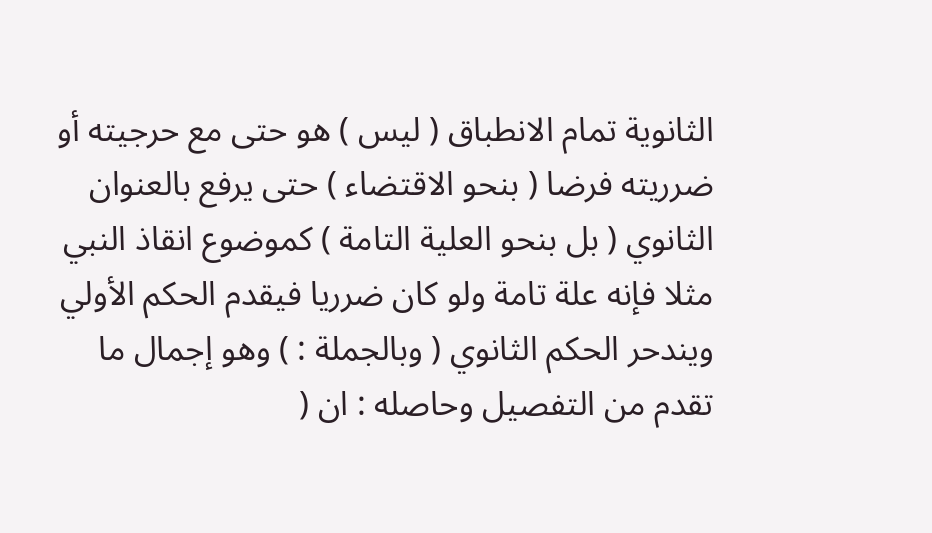الثانوية تمام الانطباق ( ليس ) هو حتى مع حرجيته أو ضرريته فرضا ( بنحو الاقتضاء ) حتى يرفع بالعنوان الثانوي ( بل بنحو العلية التامة ) كموضوع انقاذ النبي مثلا فإنه علة تامة ولو كان ضرريا فيقدم الحكم الأولي ويندحر الحكم الثانوي ( وبالجملة : ) وهو إجمال ما تقدم من التفصيل وحاصله : ان (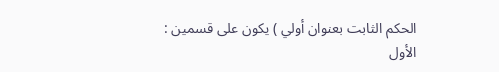الحكم الثابت بعنوان أولي ) يكون على قسمين :
الأول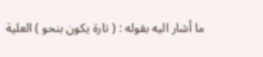ما أشار اليه بقوله : ( تارة يكون بنحو ) العلية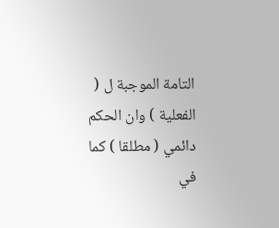التامة الموجبة ل ( الفعلية ) وان الحكم دائمي ( مطلقا ) كما في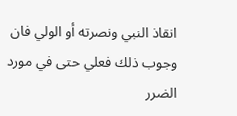انقاذ النبي ونصرته أو الولي فان وجوب ذلك فعلي حتى في مورد الضرر